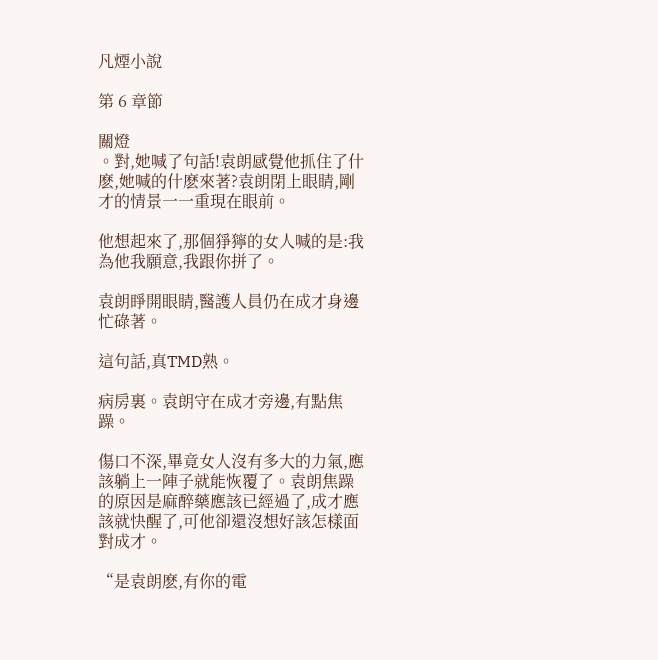凡煙小說

第 6 章節

關燈
。對,她喊了句話!袁朗感覺他抓住了什麽,她喊的什麽來著?袁朗閉上眼睛,剛才的情景一一重現在眼前。

他想起來了,那個猙獰的女人喊的是:我為他我願意,我跟你拼了。

袁朗睜開眼睛,醫護人員仍在成才身邊忙碌著。

這句話,真TMD熟。

病房裏。袁朗守在成才旁邊,有點焦躁。

傷口不深,畢竟女人沒有多大的力氣,應該躺上一陣子就能恢覆了。袁朗焦躁的原因是麻醉藥應該已經過了,成才應該就快醒了,可他卻還沒想好該怎樣面對成才。

“是袁朗麽,有你的電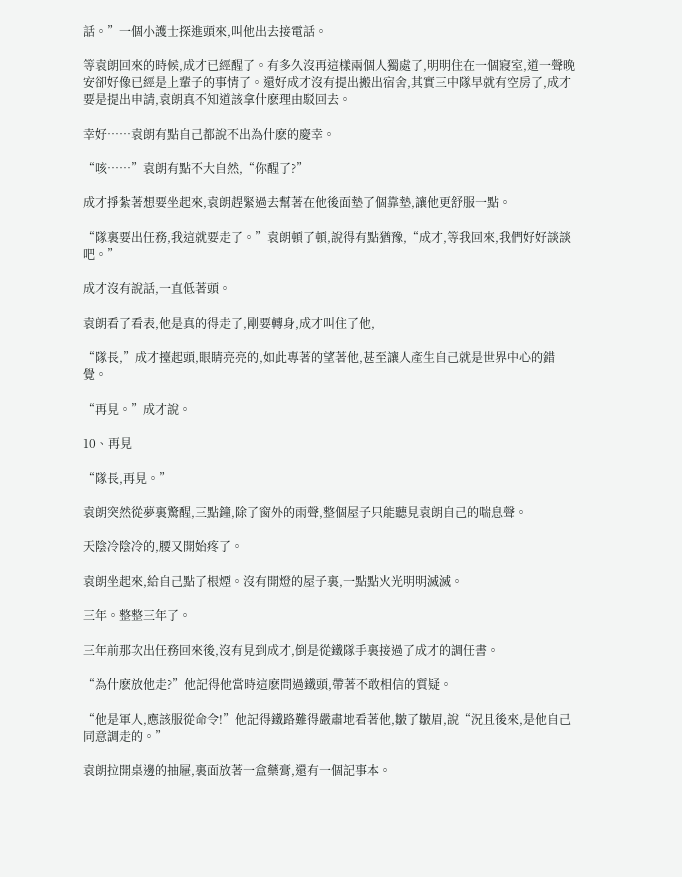話。”一個小護士探進頭來,叫他出去接電話。

等袁朗回來的時候,成才已經醒了。有多久沒再這樣兩個人獨處了,明明住在一個寢室,道一聲晚安卻好像已經是上輩子的事情了。還好成才沒有提出搬出宿舍,其實三中隊早就有空房了,成才要是提出申請,袁朗真不知道該拿什麽理由駁回去。

幸好……袁朗有點自己都說不出為什麽的慶幸。

“咳……”袁朗有點不大自然,“你醒了?”

成才掙紮著想要坐起來,袁朗趕緊過去幫著在他後面墊了個靠墊,讓他更舒服一點。

“隊裏要出任務,我這就要走了。”袁朗頓了頓,說得有點猶豫,“成才,等我回來,我們好好談談吧。”

成才沒有說話,一直低著頭。

袁朗看了看表,他是真的得走了,剛要轉身,成才叫住了他,

“隊長,”成才擡起頭,眼睛亮亮的,如此專著的望著他,甚至讓人產生自己就是世界中心的錯覺。

“再見。”成才說。

10、再見

“隊長,再見。”

袁朗突然從夢裏驚醒,三點鐘,除了窗外的雨聲,整個屋子只能聽見袁朗自己的喘息聲。

天陰冷陰冷的,腰又開始疼了。

袁朗坐起來,給自己點了根煙。沒有開燈的屋子裏,一點點火光明明滅滅。

三年。整整三年了。

三年前那次出任務回來後,沒有見到成才,倒是從鐵隊手裏接過了成才的調任書。

“為什麽放他走?”他記得他當時這麽問過鐵頭,帶著不敢相信的質疑。

“他是軍人,應該服從命令!”他記得鐵路難得嚴肅地看著他,皺了皺眉,說“況且後來,是他自己同意調走的。”

袁朗拉開桌邊的抽屜,裏面放著一盒藥膏,還有一個記事本。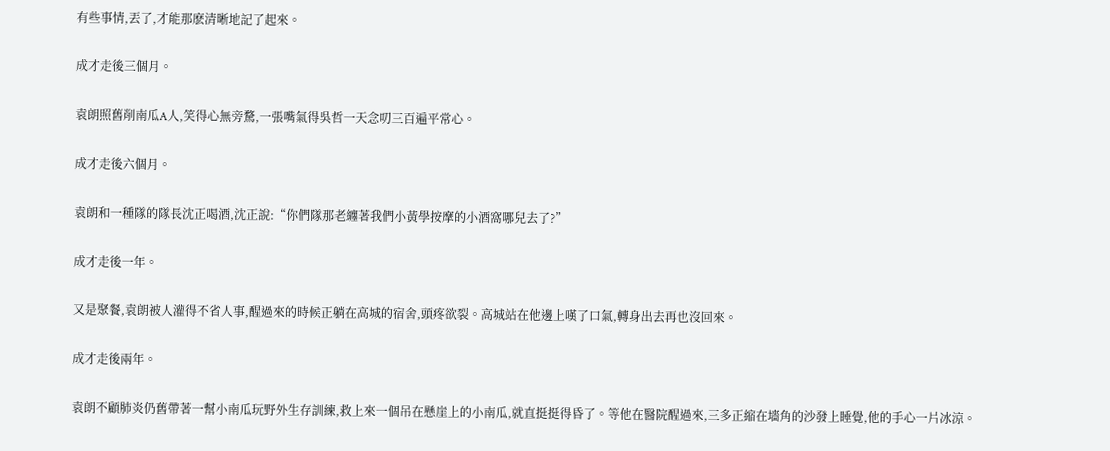有些事情,丟了,才能那麽清晰地記了起來。

成才走後三個月。

袁朗照舊削南瓜A人,笑得心無旁騖,一張嘴氣得吳哲一天念叨三百遍平常心。

成才走後六個月。

袁朗和一種隊的隊長沈正喝酒,沈正說:“你們隊那老纏著我們小黃學按摩的小酒窩哪兒去了?”

成才走後一年。

又是聚餐,袁朗被人灌得不省人事,醒過來的時候正躺在高城的宿舍,頭疼欲裂。高城站在他邊上嘆了口氣,轉身出去再也沒回來。

成才走後兩年。

袁朗不顧肺炎仍舊帶著一幫小南瓜玩野外生存訓練,救上來一個吊在懸崖上的小南瓜,就直挺挺得昏了。等他在醫院醒過來,三多正縮在墻角的沙發上睡覺,他的手心一片冰涼。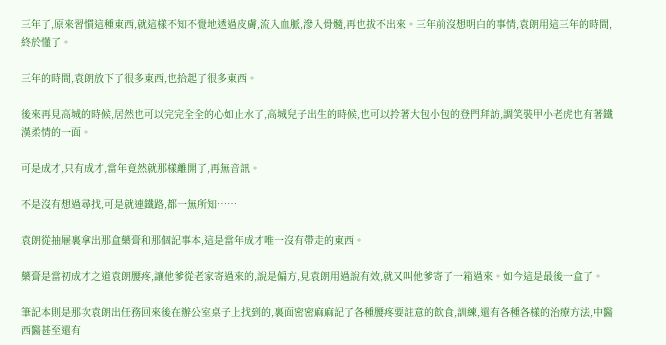三年了,原來習慣這種東西,就這樣不知不覺地透過皮膚,流入血脈,滲入骨髓,再也拔不出來。三年前沒想明白的事情,袁朗用這三年的時間,終於懂了。

三年的時間,袁朗放下了很多東西,也拾起了很多東西。

後來再見高城的時候,居然也可以完完全全的心如止水了,高城兒子出生的時候,也可以拎著大包小包的登門拜訪,調笑裝甲小老虎也有著鐵漢柔情的一面。

可是成才,只有成才,當年竟然就那樣離開了,再無音訊。

不是沒有想過尋找,可是就連鐵路,都一無所知……

袁朗從抽屜裏拿出那盒藥膏和那個記事本,這是當年成才唯一沒有帶走的東西。

藥膏是當初成才之道袁朗腰疼,讓他爹從老家寄過來的,說是偏方,見袁朗用過說有效,就又叫他爹寄了一箱過來。如今這是最後一盒了。

筆記本則是那次袁朗出任務回來後在辦公室桌子上找到的,裏面密密麻麻記了各種腰疼要註意的飲食,訓練,還有各種各樣的治療方法,中醫西醫甚至還有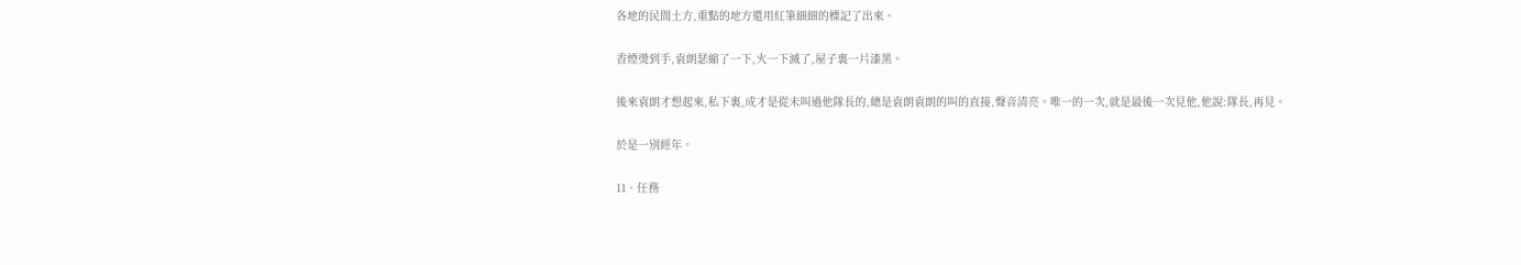各地的民間土方,重點的地方還用紅筆細細的標記了出來。

香煙燙到手,袁朗瑟縮了一下,火一下滅了,屋子裏一片漆黑。

後來袁朗才想起來,私下裏,成才是從未叫過他隊長的,總是袁朗袁朗的叫的直接,聲音清亮。唯一的一次,就是最後一次見他,他說:隊長,再見。

於是一別經年。

11、任務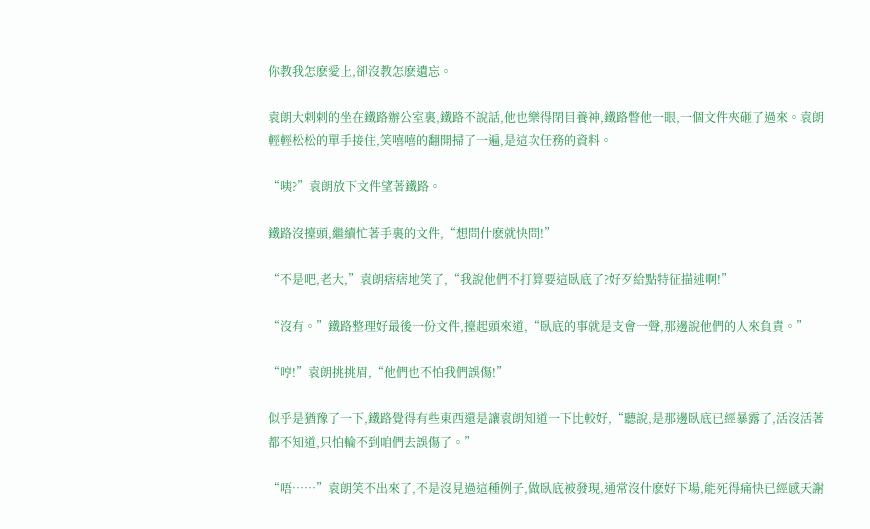你教我怎麽愛上,卻沒教怎麽遺忘。

袁朗大剌剌的坐在鐵路辦公室裏,鐵路不說話,他也樂得閉目養神,鐵路瞥他一眼,一個文件夾砸了過來。袁朗輕輕松松的單手接住,笑嘻嘻的翻開掃了一遍,是這次任務的資料。

“咦?”袁朗放下文件望著鐵路。

鐵路沒擡頭,繼續忙著手裏的文件,“想問什麽就快問!”

“不是吧,老大,”袁朗痞痞地笑了,“我說他們不打算要這臥底了?好歹給點特征描述啊!”

“沒有。”鐵路整理好最後一份文件,擡起頭來道,“臥底的事就是支會一聲,那邊說他們的人來負責。”

“哼!”袁朗挑挑眉,“他們也不怕我們誤傷!”

似乎是猶豫了一下,鐵路覺得有些東西還是讓袁朗知道一下比較好,“聽說,是那邊臥底已經暴露了,活沒活著都不知道,只怕輪不到咱們去誤傷了。”

“唔……”袁朗笑不出來了,不是沒見過這種例子,做臥底被發現,通常沒什麽好下場,能死得痛快已經感天謝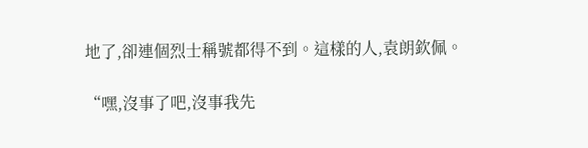地了,卻連個烈士稱號都得不到。這樣的人,袁朗欽佩。

“嘿,沒事了吧,沒事我先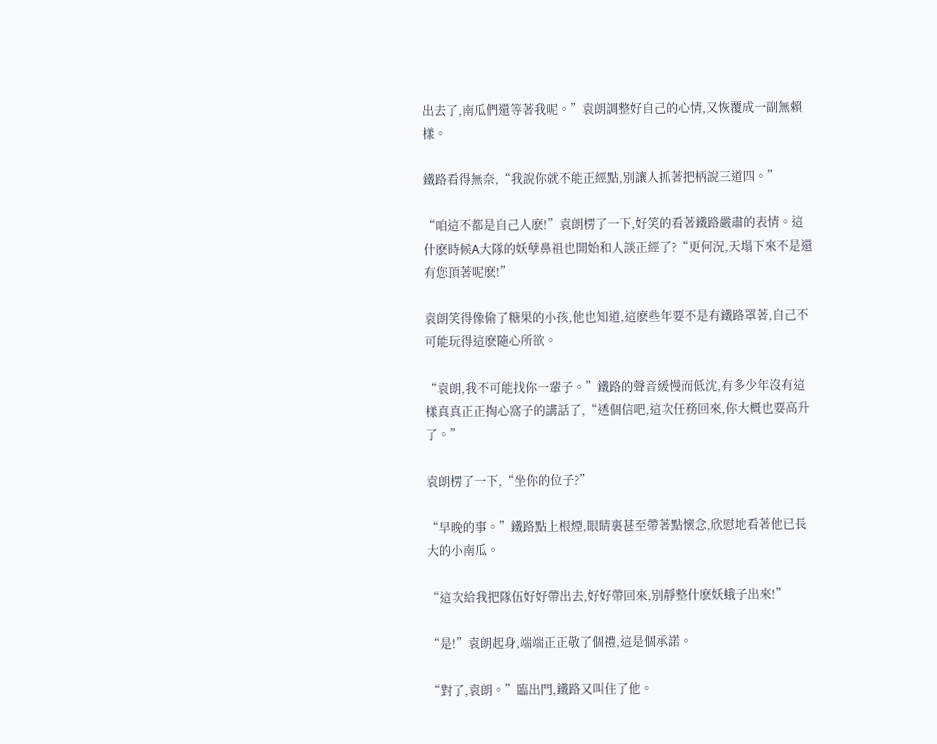出去了,南瓜們還等著我呢。”袁朗調整好自己的心情,又恢覆成一副無賴樣。

鐵路看得無奈,“我說你就不能正經點,別讓人抓著把柄說三道四。”

“咱這不都是自己人麽!”袁朗楞了一下,好笑的看著鐵路嚴肅的表情。這什麽時候A大隊的妖孽鼻祖也開始和人談正經了?“更何況,天塌下來不是還有您頂著呢麽!”

袁朗笑得像偷了糖果的小孩,他也知道,這麽些年要不是有鐵路罩著,自己不可能玩得這麽隨心所欲。

“袁朗,我不可能找你一輩子。”鐵路的聲音緩慢而低沈,有多少年沒有這樣真真正正掏心窩子的講話了,“透個信吧,這次任務回來,你大概也要高升了。”

袁朗楞了一下,“坐你的位子?”

“早晚的事。”鐵路點上根煙,眼睛裏甚至帶著點懷念,欣慰地看著他已長大的小南瓜。

“這次給我把隊伍好好帶出去,好好帶回來,別靜整什麽妖蛾子出來!”

“是!”袁朗起身,端端正正敬了個禮,這是個承諾。

“對了,袁朗。”臨出門,鐵路又叫住了他。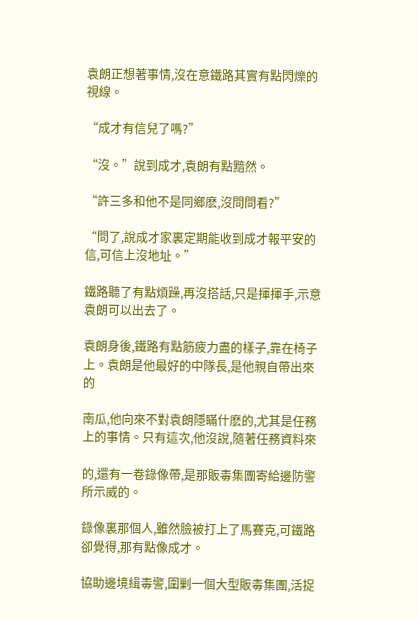袁朗正想著事情,沒在意鐵路其實有點閃爍的視線。

“成才有信兒了嗎?”

“沒。”說到成才,袁朗有點黯然。

“許三多和他不是同鄉麽,沒問問看?”

“問了,說成才家裏定期能收到成才報平安的信,可信上沒地址。”

鐵路聽了有點煩躁,再沒搭話,只是揮揮手,示意袁朗可以出去了。

袁朗身後,鐵路有點筋疲力盡的樣子,靠在椅子上。袁朗是他最好的中隊長,是他親自帶出來的

南瓜,他向來不對袁朗隱瞞什麽的,尤其是任務上的事情。只有這次,他沒說,隨著任務資料來

的,還有一卷錄像帶,是那販毒集團寄給邊防警所示威的。

錄像裏那個人,雖然臉被打上了馬賽克,可鐵路卻覺得,那有點像成才。

協助邊境緝毒警,圍剿一個大型販毒集團,活捉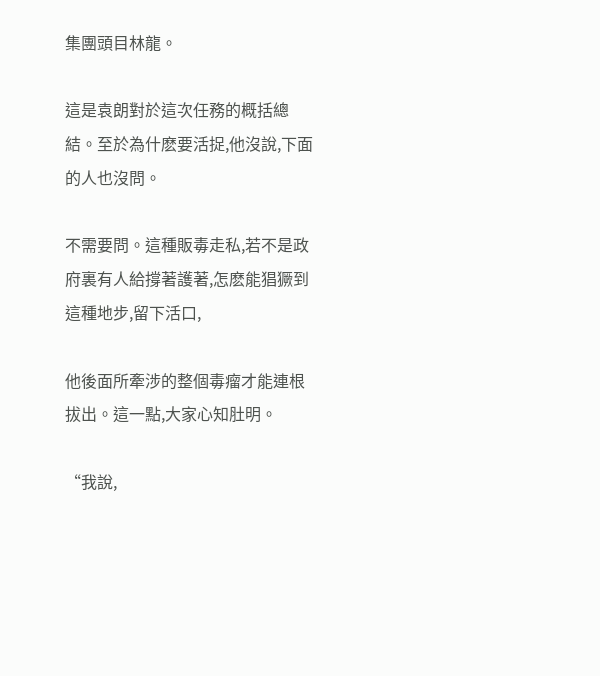集團頭目林龍。

這是袁朗對於這次任務的概括總結。至於為什麽要活捉,他沒說,下面的人也沒問。

不需要問。這種販毒走私,若不是政府裏有人給撐著護著,怎麽能猖獗到這種地步,留下活口,

他後面所牽涉的整個毒瘤才能連根拔出。這一點,大家心知肚明。

“我說,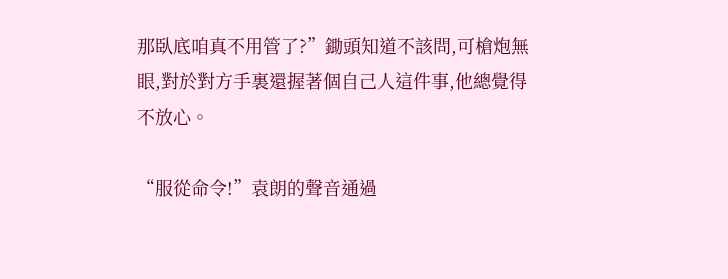那臥底咱真不用管了?”鋤頭知道不該問,可槍炮無眼,對於對方手裏還握著個自己人這件事,他總覺得不放心。

“服從命令!”袁朗的聲音通過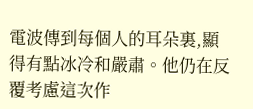電波傳到每個人的耳朵裏,顯得有點冰冷和嚴肅。他仍在反覆考慮這次作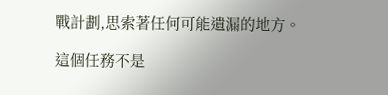戰計劃,思索著任何可能遺漏的地方。

這個任務不是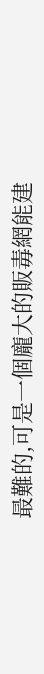最難的,可是一個龐大的販毒網能建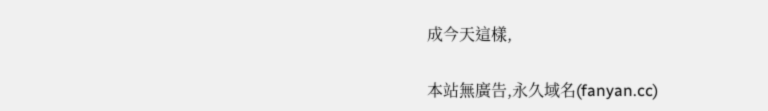成今天這樣,

本站無廣告,永久域名(fanyan.cc)